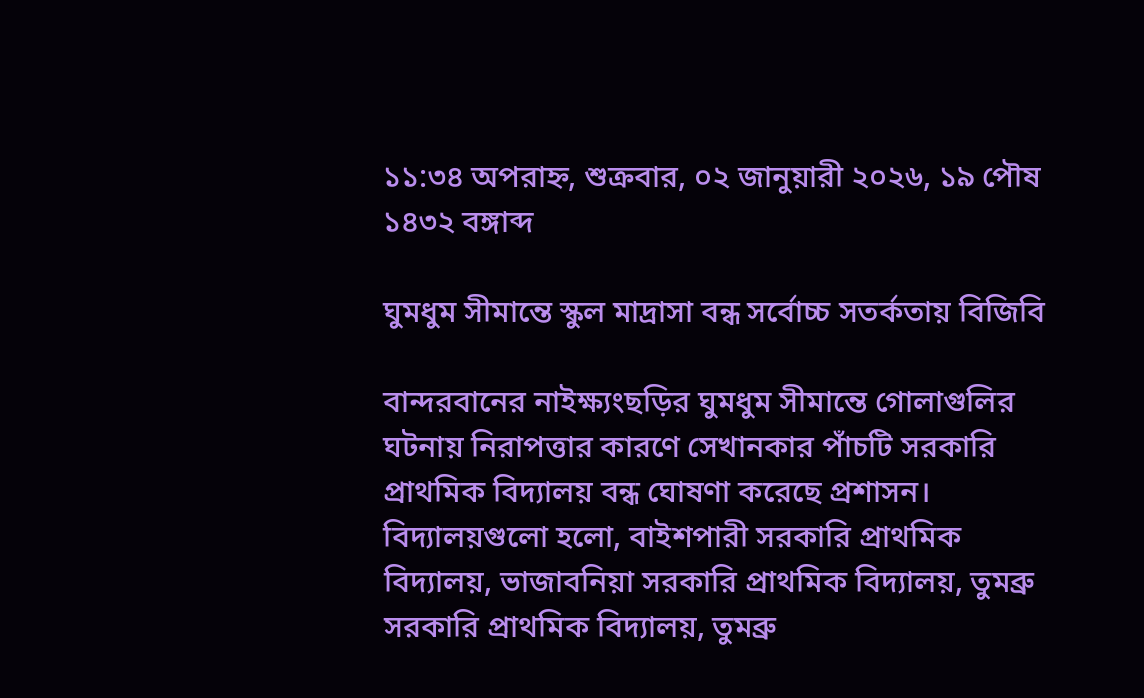১১:৩৪ অপরাহ্ন, শুক্রবার, ০২ জানুয়ারী ২০২৬, ১৯ পৌষ ১৪৩২ বঙ্গাব্দ

ঘুমধুম সীমান্তে স্কুল মাদ্রাসা বন্ধ সর্বোচ্চ সতর্কতায় বিজিবি

বান্দরবানের নাইক্ষ্যংছড়ির ঘুমধুম সীমান্তে গোলাগুলির ঘটনায় নিরাপত্তার কারণে সেখানকার পাঁচটি সরকারি প্রাথমিক বিদ্যালয় বন্ধ ঘোষণা করেছে প্রশাসন। বিদ্যালয়গুলো হলো, বাইশপারী সরকারি প্রাথমিক বিদ্যালয়, ভাজাবনিয়া সরকারি প্রাথমিক বিদ্যালয়, তুমব্রু সরকারি প্রাথমিক বিদ্যালয়, তুমব্রু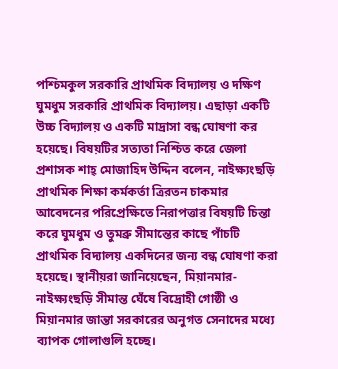পশ্চিমকুল সরকারি প্রাথমিক বিদ্যালয় ও দক্ষিণ ঘুমধুম সরকারি প্রাথমিক বিদ্যালয়। এছাড়া একটি উচ্চ বিদ্যালয় ও একটি মাদ্রাসা বন্ধ ঘোষণা কর হয়েছে। বিষয়টির সত্যতা নিশ্চিত করে জেলা প্রশাসক শাহ্ মোজাহিদ উদ্দিন বলেন, নাইক্ষ্যংছড়ি প্রাথমিক শিক্ষা কর্মকর্তা ত্রিরতন চাকমার আবেদনের পরিপ্রেক্ষিতে নিরাপত্তার বিষয়টি চিন্তা করে ঘুমধুম ও তুমব্রু সীমান্তের কাছে পাঁচটি প্রাথমিক বিদ্যালয় একদিনের জন্য বন্ধ ঘোষণা করা হয়েছে। স্থানীয়রা জানিয়েছেন, মিয়ানমার-নাইক্ষ্যংছড়ি সীমান্ত ঘেঁষে বিদ্রোহী গোষ্ঠী ও মিয়ানমার জান্তা সরকারের অনুগত সেনাদের মধ্যে ব্যাপক গোলাগুলি হচ্ছে।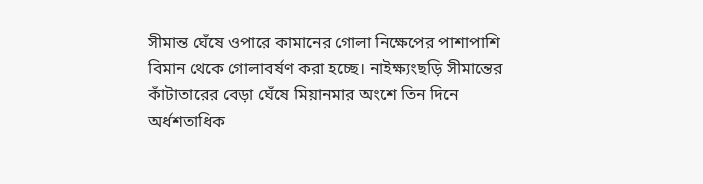সীমান্ত ঘেঁষে ওপারে কামানের গোলা নিক্ষেপের পাশাপাশি বিমান থেকে গোলাবর্ষণ করা হচ্ছে। নাইক্ষ্যংছড়ি সীমান্তের কাঁটাতারের বেড়া ঘেঁষে মিয়ানমার অংশে তিন দিনে অর্ধশতাধিক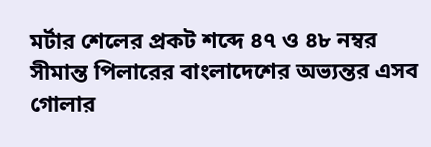মর্টার শেলের প্রকট শব্দে ৪৭ ও ৪৮ নম্বর সীমান্ত পিলারের বাংলাদেশের অভ্যন্তর এসব গোলার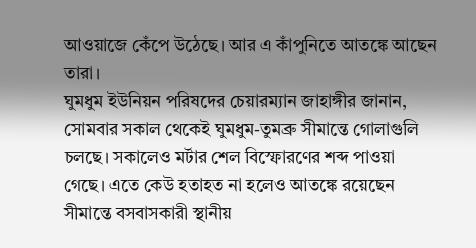আওয়াজে কেঁপে উঠেছে। আর এ কাঁপুনিতে আতঙ্কে আছেন তারা।
ঘুমধুম ইউনিয়ন পরিষদের চেয়ারম্যান জাহাঙ্গীর জানান, সোমবার সকাল থেকেই ঘুমধুম-তুমব্রু সীমান্তে গোলাগুলি চলছে। সকালেও মর্টার শেল বিস্ফোরণের শব্দ পাওয়া গেছে। এতে কেউ হতাহত না হলেও আতঙ্কে রয়েছেন সীমান্তে বসবাসকারী স্থানীয়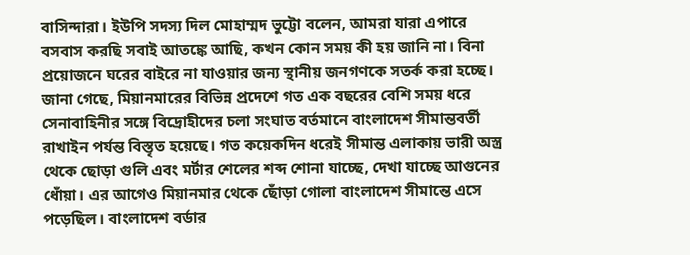বাসিন্দারা। ইউপি সদস্য দিল মোহাম্মদ ভুট্টো বলেন, আমরা যারা এপারে বসবাস করছি সবাই আতঙ্কে আছি, কখন কোন সময় কী হয় জানি না। বিনা প্রয়োজনে ঘরের বাইরে না যাওয়ার জন্য স্থানীয় জনগণকে সতর্ক করা হচ্ছে। জানা গেছে, মিয়ানমারের বিভিন্ন প্রদেশে গত এক বছরের বেশি সময় ধরে সেনাবাহিনীর সঙ্গে বিদ্রোহীদের চলা সংঘাত বর্তমানে বাংলাদেশ সীমান্তবর্তী রাখাইন পর্যন্ত বিস্তৃত হয়েছে। গত কয়েকদিন ধরেই সীমান্ত এলাকায় ভারী অস্ত্র থেকে ছোড়া গুলি এবং মর্টার শেলের শব্দ শোনা যাচ্ছে, দেখা যাচ্ছে আগুনের ধোঁয়া। এর আগেও মিয়ানমার থেকে ছোঁড়া গোলা বাংলাদেশ সীমান্তে এসে পড়েছিল। বাংলাদেশ বর্ডার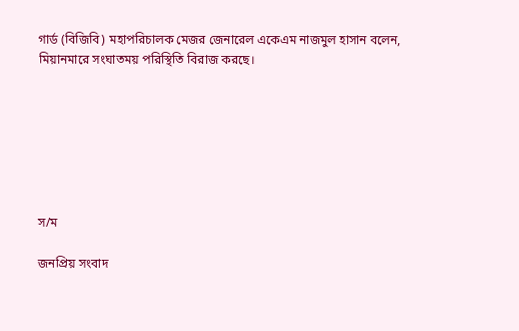গার্ড (বিজিবি) মহাপরিচালক মেজর জেনারেল একেএম নাজমুল হাসান বলেন, মিয়ানমারে সংঘাতময় পরিস্থিতি বিরাজ করছে।







স/ম

জনপ্রিয় সংবাদ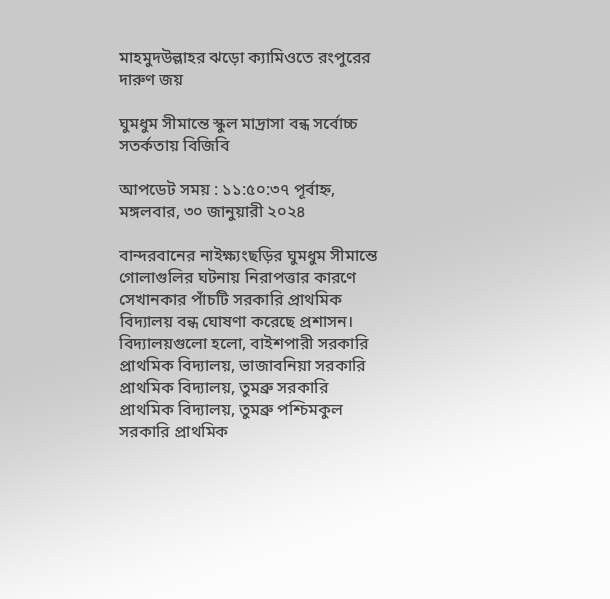মাহমুদউল্লাহর ঝড়ো ক্যামিওতে রংপুরের দারুণ জয়

ঘুমধুম সীমান্তে স্কুল মাদ্রাসা বন্ধ সর্বোচ্চ সতর্কতায় বিজিবি

আপডেট সময় : ১১:৫০:৩৭ পূর্বাহ্ন, মঙ্গলবার, ৩০ জানুয়ারী ২০২৪

বান্দরবানের নাইক্ষ্যংছড়ির ঘুমধুম সীমান্তে গোলাগুলির ঘটনায় নিরাপত্তার কারণে সেখানকার পাঁচটি সরকারি প্রাথমিক বিদ্যালয় বন্ধ ঘোষণা করেছে প্রশাসন। বিদ্যালয়গুলো হলো, বাইশপারী সরকারি প্রাথমিক বিদ্যালয়, ভাজাবনিয়া সরকারি প্রাথমিক বিদ্যালয়, তুমব্রু সরকারি প্রাথমিক বিদ্যালয়, তুমব্রু পশ্চিমকুল সরকারি প্রাথমিক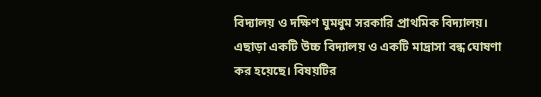বিদ্যালয় ও দক্ষিণ ঘুমধুম সরকারি প্রাথমিক বিদ্যালয়। এছাড়া একটি উচ্চ বিদ্যালয় ও একটি মাদ্রাসা বন্ধ ঘোষণা কর হয়েছে। বিষয়টির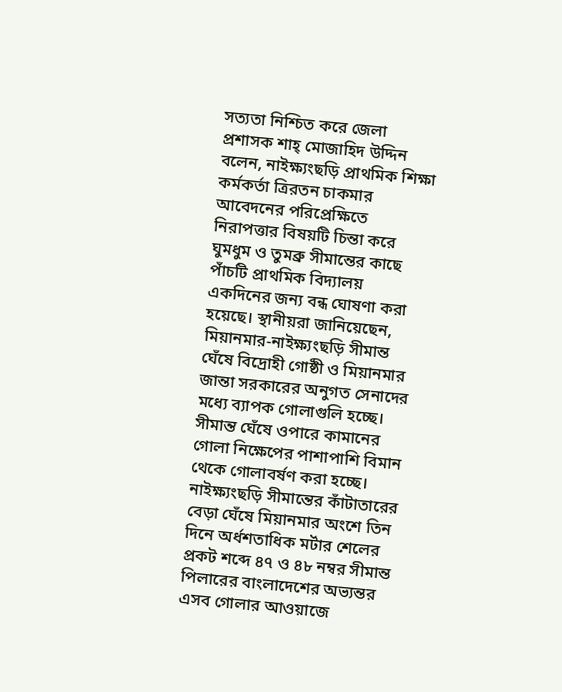সত্যতা নিশ্চিত করে জেলা প্রশাসক শাহ্ মোজাহিদ উদ্দিন বলেন, নাইক্ষ্যংছড়ি প্রাথমিক শিক্ষা কর্মকর্তা ত্রিরতন চাকমার আবেদনের পরিপ্রেক্ষিতে নিরাপত্তার বিষয়টি চিন্তা করে ঘুমধুম ও তুমব্রু সীমান্তের কাছে পাঁচটি প্রাথমিক বিদ্যালয় একদিনের জন্য বন্ধ ঘোষণা করা হয়েছে। স্থানীয়রা জানিয়েছেন, মিয়ানমার-নাইক্ষ্যংছড়ি সীমান্ত ঘেঁষে বিদ্রোহী গোষ্ঠী ও মিয়ানমার জান্তা সরকারের অনুগত সেনাদের মধ্যে ব্যাপক গোলাগুলি হচ্ছে। সীমান্ত ঘেঁষে ওপারে কামানের গোলা নিক্ষেপের পাশাপাশি বিমান থেকে গোলাবর্ষণ করা হচ্ছে। নাইক্ষ্যংছড়ি সীমান্তের কাঁটাতারের বেড়া ঘেঁষে মিয়ানমার অংশে তিন দিনে অর্ধশতাধিক মর্টার শেলের প্রকট শব্দে ৪৭ ও ৪৮ নম্বর সীমান্ত পিলারের বাংলাদেশের অভ্যন্তর এসব গোলার আওয়াজে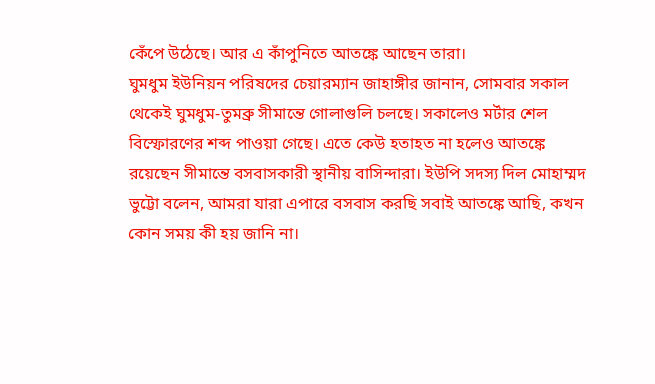কেঁপে উঠেছে। আর এ কাঁপুনিতে আতঙ্কে আছেন তারা।
ঘুমধুম ইউনিয়ন পরিষদের চেয়ারম্যান জাহাঙ্গীর জানান, সোমবার সকাল থেকেই ঘুমধুম-তুমব্রু সীমান্তে গোলাগুলি চলছে। সকালেও মর্টার শেল বিস্ফোরণের শব্দ পাওয়া গেছে। এতে কেউ হতাহত না হলেও আতঙ্কে রয়েছেন সীমান্তে বসবাসকারী স্থানীয় বাসিন্দারা। ইউপি সদস্য দিল মোহাম্মদ ভুট্টো বলেন, আমরা যারা এপারে বসবাস করছি সবাই আতঙ্কে আছি, কখন কোন সময় কী হয় জানি না।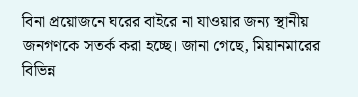বিনা প্রয়োজনে ঘরের বাইরে না যাওয়ার জন্য স্থানীয় জনগণকে সতর্ক করা হচ্ছে। জানা গেছে, মিয়ানমারের বিভিন্ন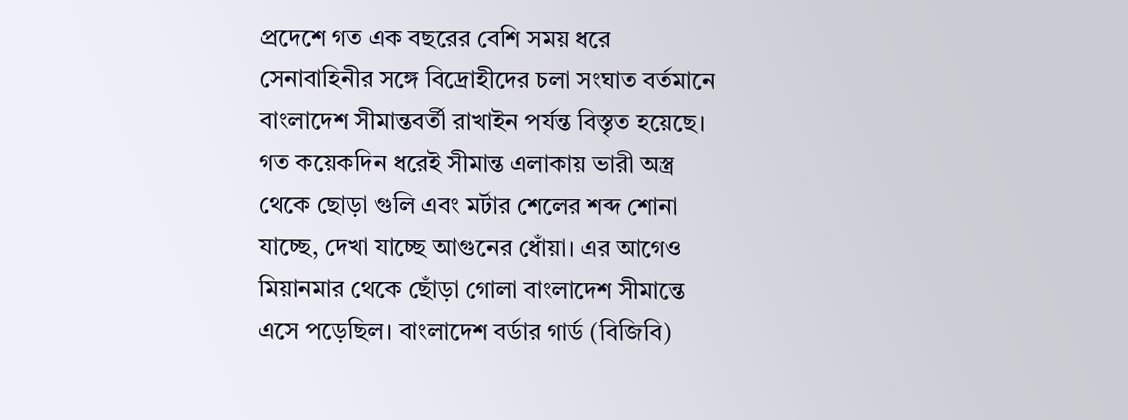প্রদেশে গত এক বছরের বেশি সময় ধরে সেনাবাহিনীর সঙ্গে বিদ্রোহীদের চলা সংঘাত বর্তমানে বাংলাদেশ সীমান্তবর্তী রাখাইন পর্যন্ত বিস্তৃত হয়েছে। গত কয়েকদিন ধরেই সীমান্ত এলাকায় ভারী অস্ত্র থেকে ছোড়া গুলি এবং মর্টার শেলের শব্দ শোনা যাচ্ছে, দেখা যাচ্ছে আগুনের ধোঁয়া। এর আগেও মিয়ানমার থেকে ছোঁড়া গোলা বাংলাদেশ সীমান্তে এসে পড়েছিল। বাংলাদেশ বর্ডার গার্ড (বিজিবি)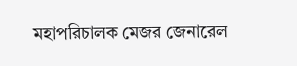মহাপরিচালক মেজর জেনারেল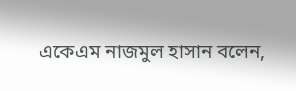একেএম নাজমুল হাসান বলেন,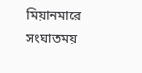মিয়ানমারে সংঘাতময়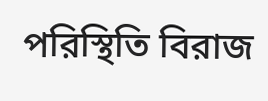পরিস্থিতি বিরাজ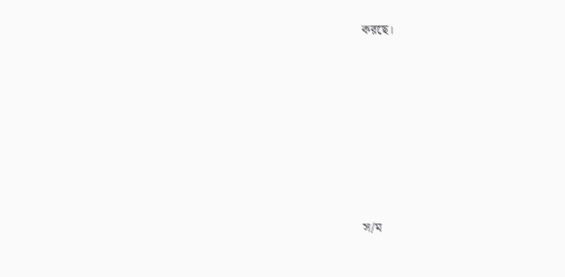করছে।







স/ম